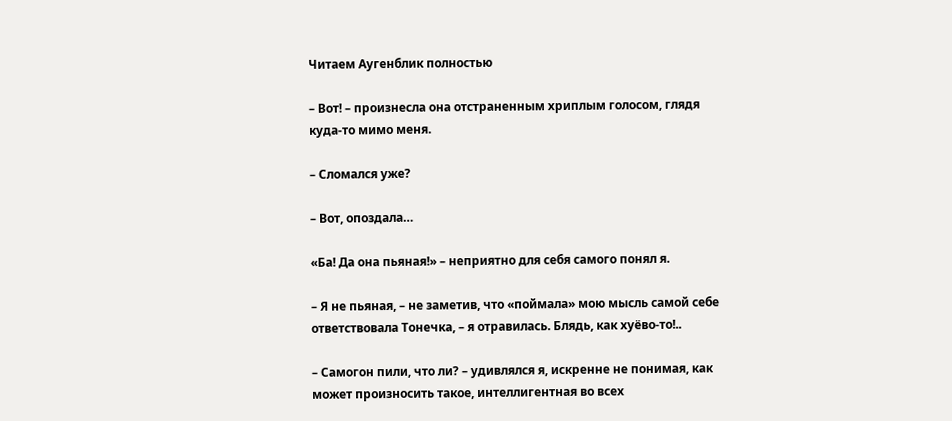Читаем Аугенблик полностью

– Вот! – произнесла она отстраненным хриплым голосом, глядя куда-то мимо меня.

– Сломался уже?

– Вот, опоздала…

«Ба! Да она пьяная!» – неприятно для себя самого понял я.

– Я не пьяная, – не заметив, что «поймала» мою мысль самой себе ответствовала Тонечка, – я отравилась. Блядь, как хуёво-то!..

– Самогон пили, что ли? – удивлялся я, искренне не понимая, как может произносить такое, интеллигентная во всех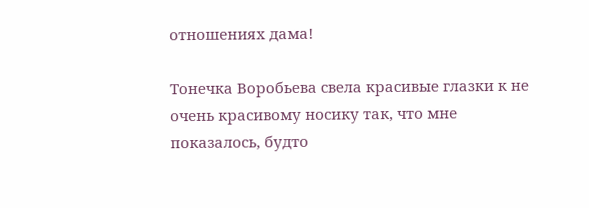отношениях дама!

Тонечка Воробьева свела красивые глазки к не очень красивому носику так, что мне показалось, будто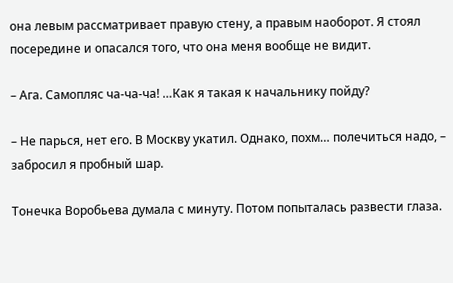она левым рассматривает правую стену, а правым наоборот. Я стоял посередине и опасался того, что она меня вообще не видит.

– Ага. Самопляс ча-ча-ча! …Как я такая к начальнику пойду?

– Не парься, нет его. В Москву укатил. Однако, похм… полечиться надо, – забросил я пробный шар.

Тонечка Воробьева думала с минуту. Потом попыталась развести глаза.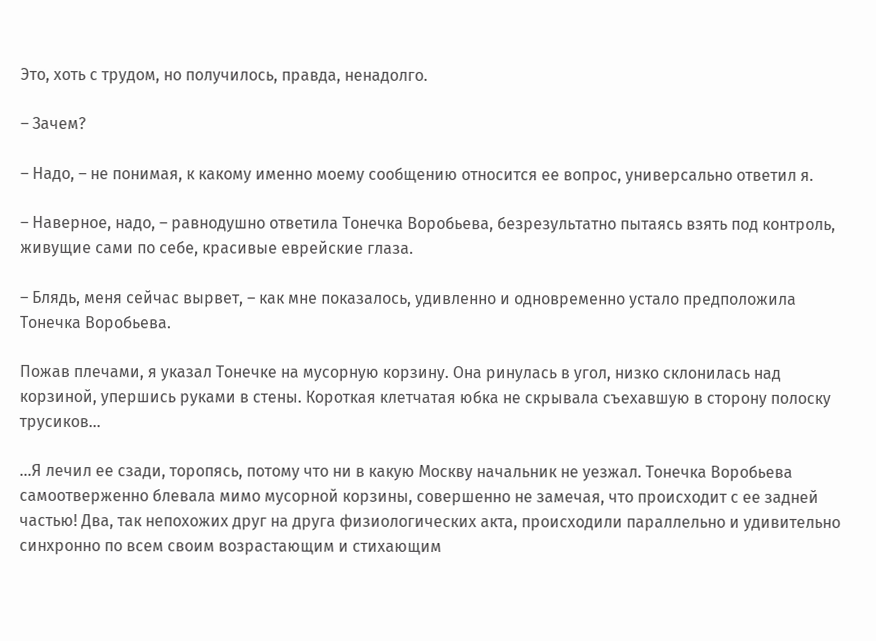Это, хоть с трудом, но получилось, правда, ненадолго.

– Зачем?

– Надо, – не понимая, к какому именно моему сообщению относится ее вопрос, универсально ответил я.

– Наверное, надо, – равнодушно ответила Тонечка Воробьева, безрезультатно пытаясь взять под контроль, живущие сами по себе, красивые еврейские глаза.

– Блядь, меня сейчас вырвет, – как мне показалось, удивленно и одновременно устало предположила Тонечка Воробьева.

Пожав плечами, я указал Тонечке на мусорную корзину. Она ринулась в угол, низко склонилась над корзиной, упершись руками в стены. Короткая клетчатая юбка не скрывала съехавшую в сторону полоску трусиков…

…Я лечил ее сзади, торопясь, потому что ни в какую Москву начальник не уезжал. Тонечка Воробьева самоотверженно блевала мимо мусорной корзины, совершенно не замечая, что происходит с ее задней частью! Два, так непохожих друг на друга физиологических акта, происходили параллельно и удивительно синхронно по всем своим возрастающим и стихающим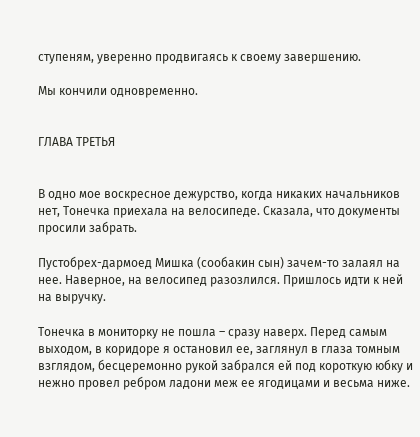ступеням, уверенно продвигаясь к своему завершению.

Мы кончили одновременно.


ГЛАВА ТРЕТЬЯ


В одно мое воскресное дежурство, когда никаких начальников нет, Тонечка приехала на велосипеде. Сказала, что документы просили забрать.

Пустобрех-дармоед Мишка (сообакин сын) зачем-то залаял на нее. Наверное, на велосипед разозлился. Пришлось идти к ней на выручку.

Тонечка в мониторку не пошла – сразу наверх. Перед самым выходом, в коридоре я остановил ее, заглянул в глаза томным взглядом, бесцеремонно рукой забрался ей под короткую юбку и нежно провел ребром ладони меж ее ягодицами и весьма ниже.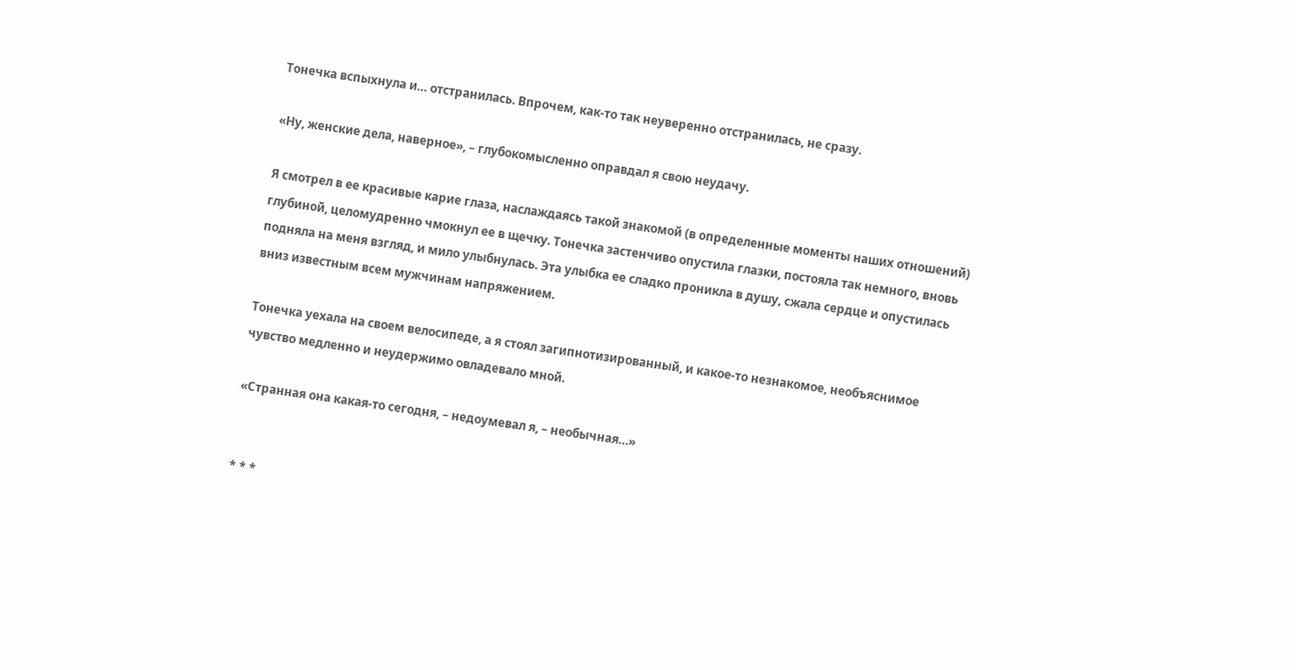Тонечка вспыхнула и… отстранилась. Впрочем, как-то так неуверенно отстранилась, не сразу.

«Ну, женские дела, наверное», – глубокомысленно оправдал я свою неудачу.

Я смотрел в ее красивые карие глаза, наслаждаясь такой знакомой (в определенные моменты наших отношений) глубиной, целомудренно чмокнул ее в щечку. Тонечка застенчиво опустила глазки, постояла так немного, вновь подняла на меня взгляд, и мило улыбнулась. Эта улыбка ее сладко проникла в душу, сжала сердце и опустилась вниз известным всем мужчинам напряжением.

Тонечка уехала на своем велосипеде, а я стоял загипнотизированный, и какое-то незнакомое, необъяснимое чувство медленно и неудержимо овладевало мной.

«Странная она какая-то сегодня, – недоумевал я, – необычная…»


* * *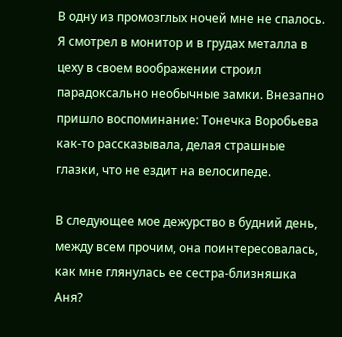В одну из промозглых ночей мне не спалось. Я смотрел в монитор и в грудах металла в цеху в своем воображении строил парадоксально необычные замки. Внезапно пришло воспоминание: Тонечка Воробьева как-то рассказывала, делая страшные глазки, что не ездит на велосипеде.

В следующее мое дежурство в будний день, между всем прочим, она поинтересовалась, как мне глянулась ее сестра-близняшка Аня?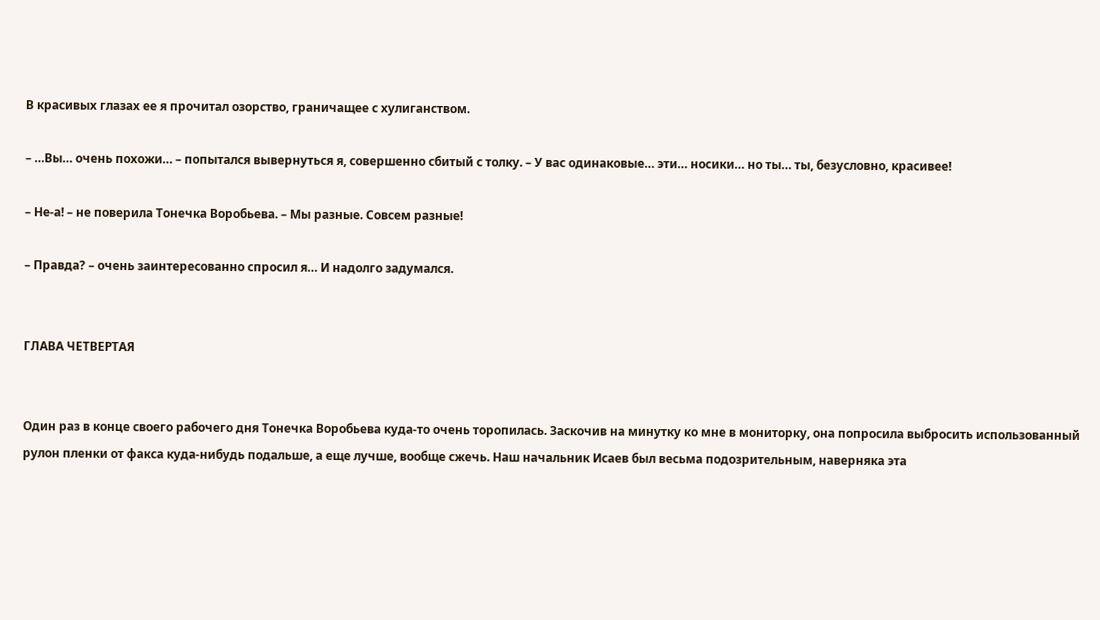В красивых глазах ее я прочитал озорство, граничащее с хулиганством.

– …Вы… очень похожи… – попытался вывернуться я, совершенно сбитый с толку. – У вас одинаковые… эти… носики… но ты… ты, безусловно, красивее!

– Не-а! – не поверила Тонечка Воробьева. – Мы разные. Совсем разные!

– Правда? – очень заинтересованно спросил я… И надолго задумался.


ГЛАВА ЧЕТВЕРТАЯ


Один раз в конце своего рабочего дня Тонечка Воробьева куда-то очень торопилась. Заскочив на минутку ко мне в мониторку, она попросила выбросить использованный рулон пленки от факса куда-нибудь подальше, а еще лучше, вообще сжечь. Наш начальник Исаев был весьма подозрительным, наверняка эта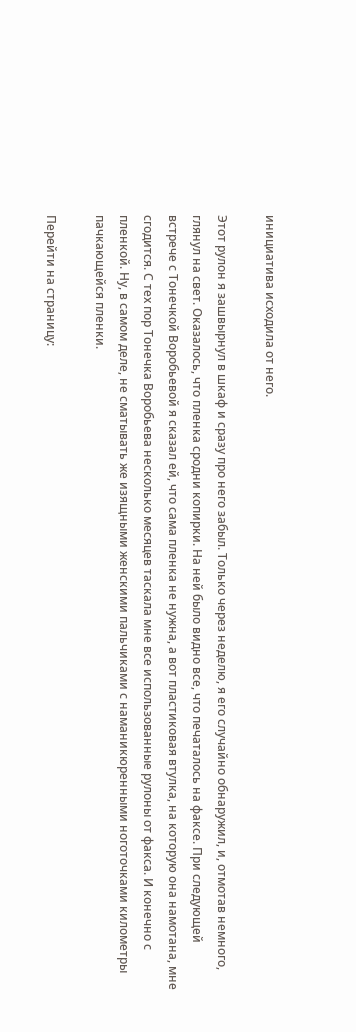инициатива исходила от него.

Этот рулон я зашвырнул в шкаф и сразу про него забыл. Только через неделю, я его случайно обнаружил, и, отмотав немного, глянул на свет. Оказалось, что пленка сродни копирки. На ней было видно все, что печаталось на факсе. При следующей встрече с Тонечкой Воробьевой я сказал ей, что сама пленка не нужна, а вот пластиковая втулка, на которую она намотана, мне сгодится. С тех пор Тонечка Воробьева несколько месяцев таскала мне все использованные рулоны от факса. И конечно с пленкой. Ну, в самом деле, не сматывать же изящными женскими пальчиками с наманикюренными ноготочками километры пачкающейся пленки.

Перейти на страницу: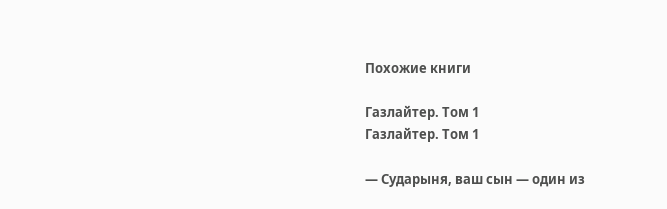Похожие книги

Газлайтер. Том 1
Газлайтер. Том 1

— Сударыня, ваш сын — один из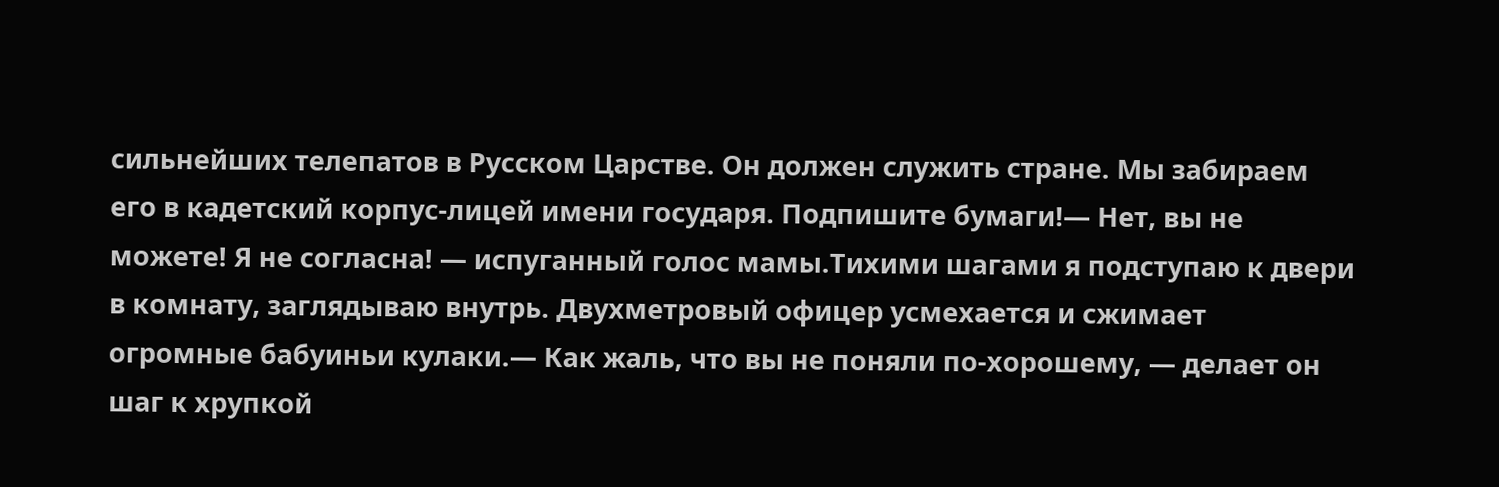сильнейших телепатов в Русском Царстве. Он должен служить стране. Мы забираем его в кадетский корпус-лицей имени государя. Подпишите бумаги!— Нет, вы не можете! Я не согласна! — испуганный голос мамы.Тихими шагами я подступаю к двери в комнату, заглядываю внутрь. Двухметровый офицер усмехается и сжимает огромные бабуиньи кулаки.— Как жаль, что вы не поняли по-хорошему, — делает он шаг к хрупкой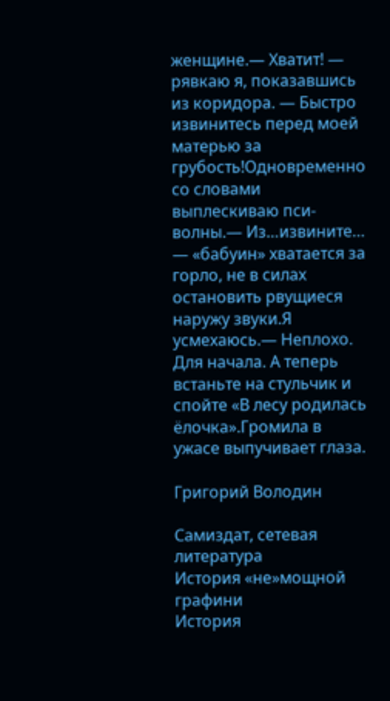женщине.— Хватит! — рявкаю я, показавшись из коридора. — Быстро извинитесь перед моей матерью за грубость!Одновременно со словами выплескиваю пси-волны.— Из…извините… — «бабуин» хватается за горло, не в силах остановить рвущиеся наружу звуки.Я усмехаюсь.— Неплохо. Для начала. А теперь встаньте на стульчик и спойте «В лесу родилась ёлочка».Громила в ужасе выпучивает глаза.

Григорий Володин

Самиздат, сетевая литература
История «не»мощной графини
История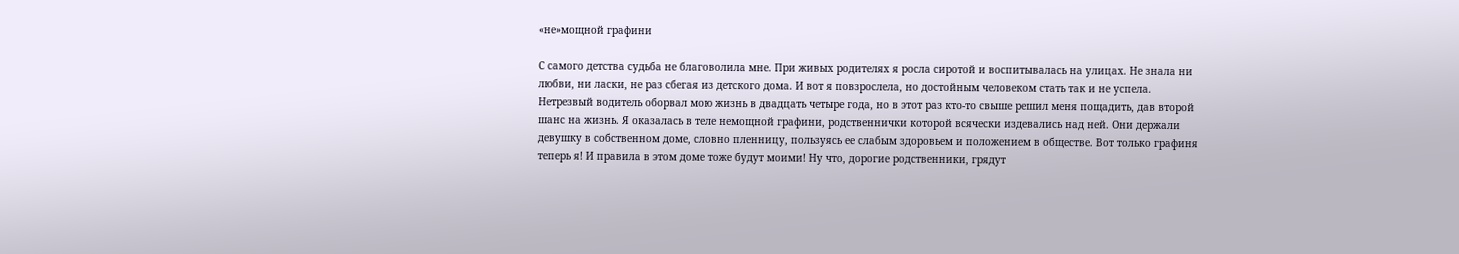«не»мощной графини

С самого детства судьба не благоволила мне. При живых родителях я росла сиротой и воспитывалась на улицах. Не знала ни любви, ни ласки, не раз сбегая из детского дома. И вот я повзрослела, но достойным человеком стать так и не успела. Нетрезвый водитель оборвал мою жизнь в двадцать четыре года, но в этот раз кто-то свыше решил меня пощадить, дав второй шанс на жизнь. Я оказалась в теле немощной графини, родственнички которой всячески издевались над ней. Они держали девушку в собственном доме, словно пленницу, пользуясь ее слабым здоровьем и положением в обществе. Вот только графиня теперь я! И правила в этом доме тоже будут моими! Ну что, дорогие родственники, грядут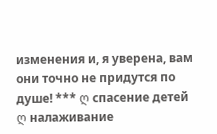изменения и, я уверена, вам они точно не придутся по душе! *** ღ спасение детей   ღ налаживание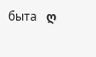быта   ღ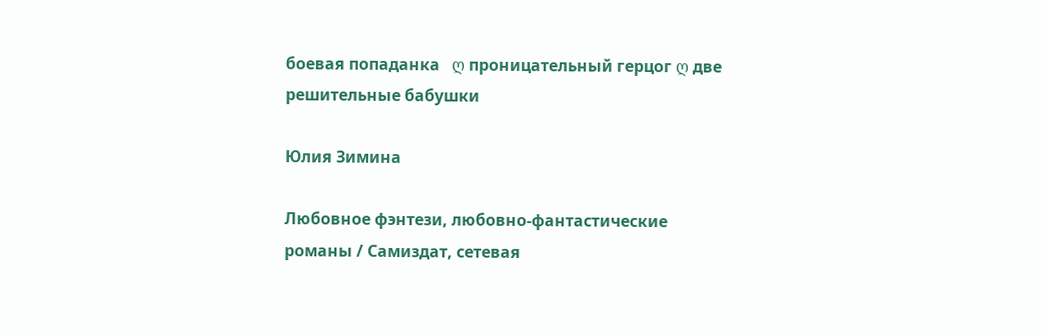боевая попаданка   ღ проницательный герцог ღ две решительные бабушки

Юлия Зимина

Любовное фэнтези, любовно-фантастические романы / Самиздат, сетевая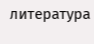литература